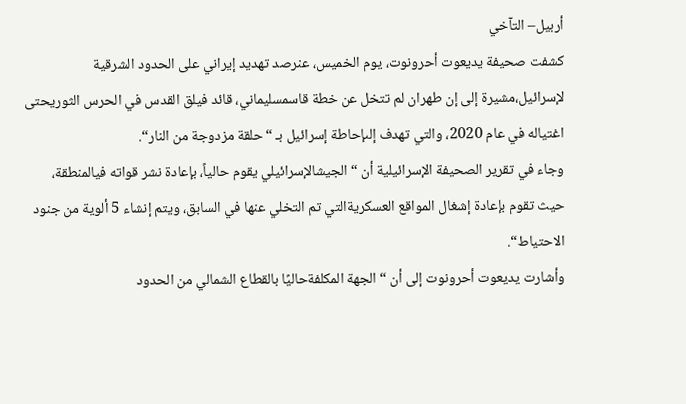أربيل– التآخي
كشفت صحيفة يديعوت أحرونوت، يوم الخميس، عنرصد تهديد إيراني على الحدود الشرقية لإسرائيل،مشيرة إلى إن طهران لم تتخل عن خطة قاسمسليماني، قائد فيلق القدس في الحرس الثوريحتى اغتياله في عام 2020، والتي تهدف إلىإحاطة إسرائيل بـ “حلقة مزدوجة من النار“.
وجاء في تقرير الصحيفة الإسرائيلية أن “الجيشالإسرائيلي يقوم حالياً، بإعادة نشر قواته فيالمنطقة، حيث تقوم بإعادة إشغال المواقع العسكريةالتي تم التخلي عنها في السابق، ويتم إنشاء 5 ألوية من جنود الاحتياط“.
وأشارت يديعوت أحرونوت إلى أن “الجهة المكلفةحاليًا بالقطاع الشمالي من الحدود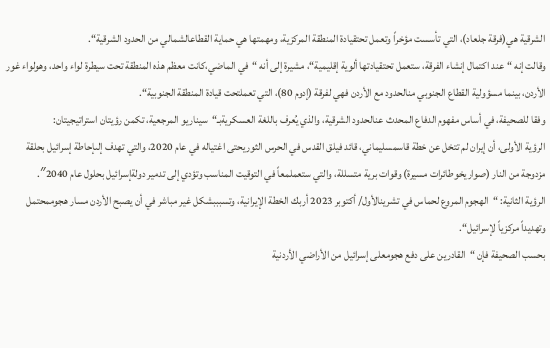الشرقية هي(فرقة جلعاد)، التي تأسست مؤخراً وتعمل تحتقيادة المنطقة المركزية، ومهمتها هي حماية القطاعالشمالي من الحدود الشرقية“.
وقالت إنه “عند اكتمال إنشاء الفرقة، ستعمل تحتقيادتها ألوية إقليمية“، مشيرة إلى أنه “في الماضي،كانت معظم هذه المنطقة تحت سيطرة لواء واحد، وهولواء غور الأردن، بينما مسؤولية القطاع الجنوبي منالحدود مع الأردن فهي لفرقة (إدوم 80)، التي تعملتحت قيادة المنطقة الجنوبية“.
وفقا للصحيفة، في أساس مفهوم الدفاع المحدث عنالحدود الشرقية، والذي يُعرف باللغة العسكريةبـ“سيناريو المرجعية، تكمن رؤيتان استراتيجيتان:
الرؤية الأولى، أن إيران لم تتخل عن خطة قاسمسليماني، قائد فيلق القدس في الحرس الثوريحتى اغتياله في عام 2020، والتي تهدف إلىإحاطة إسرائيل بحلقة مزدوجة من النار (صواريخوطائرات مسيرة) وقوات برية متسللة، والتي ستعملمعاً في التوقيت المناسب وتؤدي إلى تدمير دولةإسرائيل بحلول عام 2040″.
الرؤية الثانية: “الهجوم المروع لحماس في تشرينالأول/ أكتوبر 2023 أربك الخطة الإيرانية، وتسبببشكل غير مباشر في أن يصبح الأردن مسار هجوممحتمل وتهديداً مركزياً لإسرائيل“.
بحسب الصحيفة فإن “القادرين على دفع هجومعلى إسرائيل من الأراضي الأردنية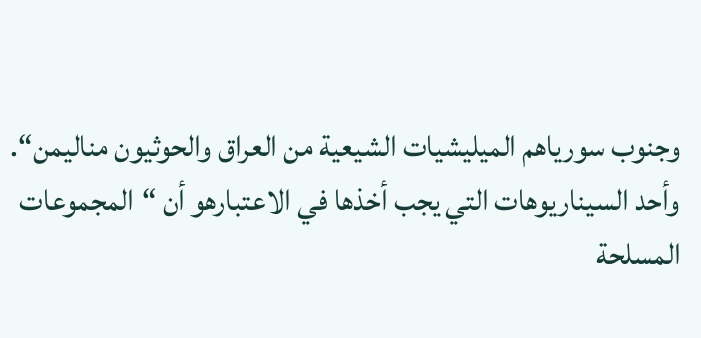وجنوب سورياهم الميليشيات الشيعية من العراق والحوثيون مناليمن“.
وأحد السيناريوهات التي يجب أخذها في الاعتبارهو أن “المجموعات المسلحة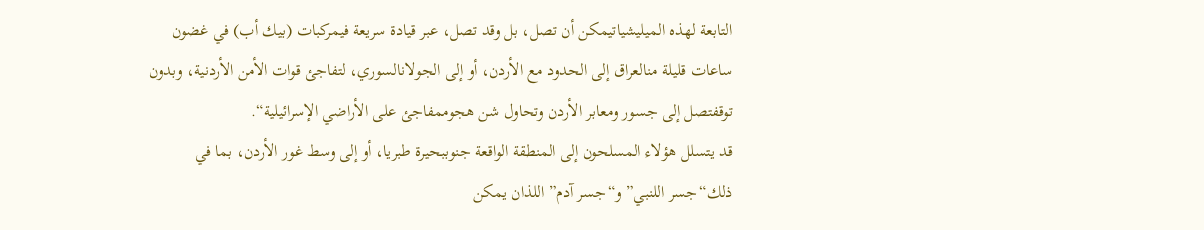التابعة لهذه الميليشياتيمكن أن تصل، بل وقد تصل، عبر قيادة سريعة فيمركبات (بيك أب) في غضون ساعات قليلة منالعراق إلى الحدود مع الأردن، أو إلى الجولانالسوري، لتفاجئ قوات الأمن الأردنية، وبدون توقفتصل إلى جسور ومعابر الأردن وتحاول شن هجوممفاجئ على الأراضي الإسرائيلية“.
قد يتسلل هؤلاء المسلحون إلى المنطقة الواقعة جنوببحيرة طبريا، أو إلى وسط غور الأردن، بما في ذلك“جسر اللنبي” و“جسر آدم” اللذان يمكن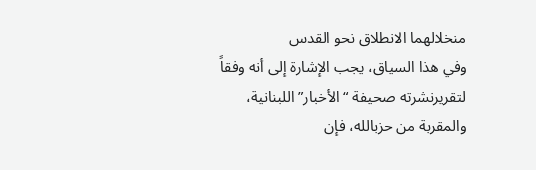منخلالهما الانطلاق نحو القدس
وفي هذا السياق، يجب الإشارة إلى أنه وفقاً لتقريرنشرته صحيفة “الأخبار” اللبنانية، والمقربة من حزبالله، فإن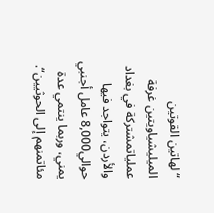“لهاتين القوتين الميليشياويتين غرفة عملياتمشتركة في بغداد والأردن، يتواجد فيها حوالي8,000 عامل أجنبي يمني، وربما ينتمي عدة مئاتمنهم إلى الحوثيين“.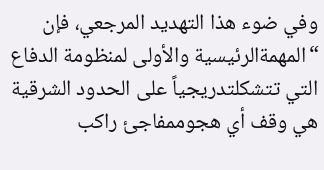وفي ضوء هذا التهديد المرجعي، فإن “المهمةالرئيسية والأولى لمنظومة الدفاع التي تتشكلتدريجياً على الحدود الشرقية هي وقف أي هجوممفاجئ راكب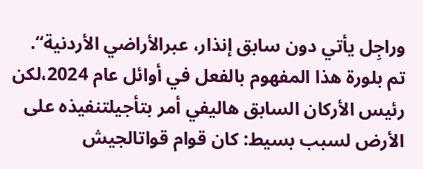وراجِل يأتي دون سابق إنذار، عبرالأراضي الأردنية“.
تم بلورة هذا المفهوم بالفعل في أوائل عام 2024،لكن رئيس الأركان السابق هاليفي أمر بتأجيلتنفيذه على الأرض لسبب بسيط: كان قوام قواتالجيش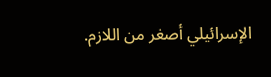الإسرائيلي أصغر من اللازم.